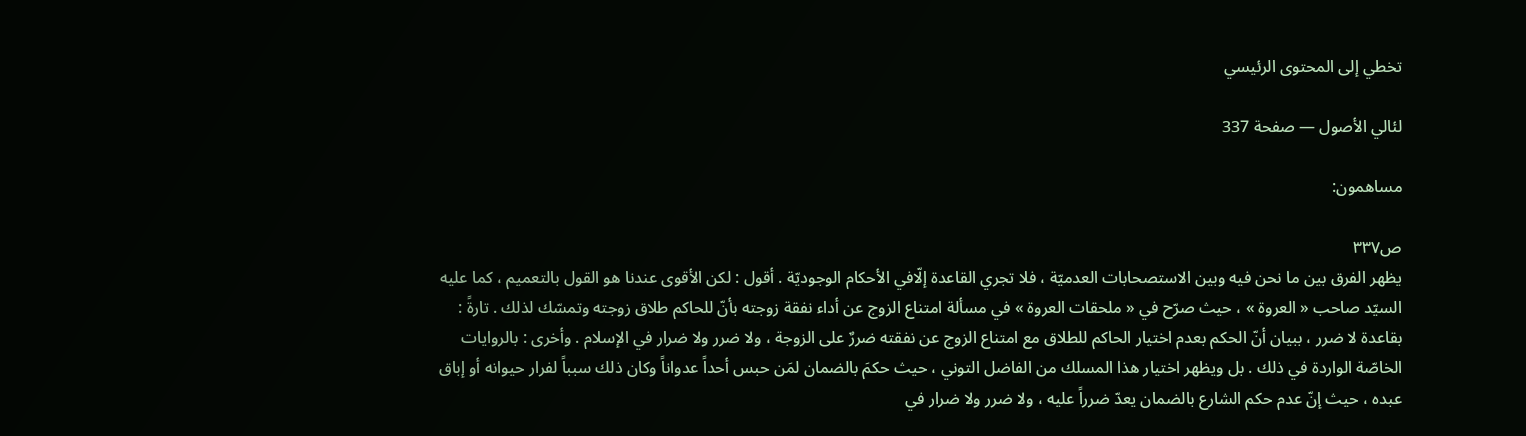تخطي إلى المحتوى الرئيسي

لئالي الأصول — صفحة 337

مساهمون:

ص٣٣٧
يظهر الفرق بين ما نحن فيه وبين الاستصحابات العدميّة ، فلا تجري القاعدة إلّافي الأحكام الوجوديّة . أقول : لكن الأقوى عندنا هو القول بالتعميم ، كما عليه السيّد صاحب « العروة » ، حيث صرّح في « ملحقات العروة » في مسألة امتناع الزوج عن أداء نفقة زوجته بأنّ للحاكم طلاق زوجته وتمسّك لذلك . تارةً : بقاعدة لا ضرر ، ببيان أنّ الحكم بعدم اختيار الحاكم للطلاق مع امتناع الزوج عن نفقته ضررٌ على الزوجة ، ولا ضرر ولا ضرار في الإسلام . وأخرى : بالروايات الخاصّة الواردة في ذلك . بل ويظهر اختيار هذا المسلك من الفاضل التوني ، حيث حكمَ بالضمان لمَن حبس أحداً عدواناً وكان ذلك سبباً لفرار حيوانه أو إباق عبده ، حيث إنّ عدم حكم الشارع بالضمان يعدّ ضرراً عليه ، ولا ضرر ولا ضرار في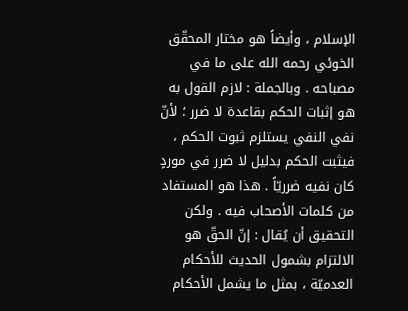الإسلام ، وأيضاً هو مختار المحقّق الخوئي رحمه الله على ما في مصباحه . وبالجملة : لازم القول به هو إثبات الحكم بقاعدة لا ضرر ؛ لأنّ نفي النفي يستلزم ثبوت الحكم ، فيثبت الحكم بدليل لا ضرر في موردٍ كان نفيه ضرريّاً . هذا هو المستفاد من كلمات الأصحاب فيه . ولكن التحقيق أن يُقال : إنّ الحقّ هو الالتزام بشمول الحديث للأحكام العدميّة ، بمثل ما يشمل الأحكام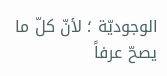الوجوديّة ؛ لأنّ كلّ ما يصحّ عرفاً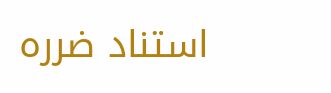استناد ضرره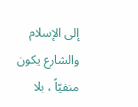إلى الإسلام والشارع يكون منفيّاً ، بلا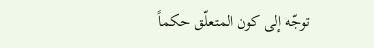توجّه إلى كون المتعلّق حكماً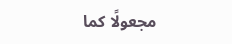مجعولًا كما